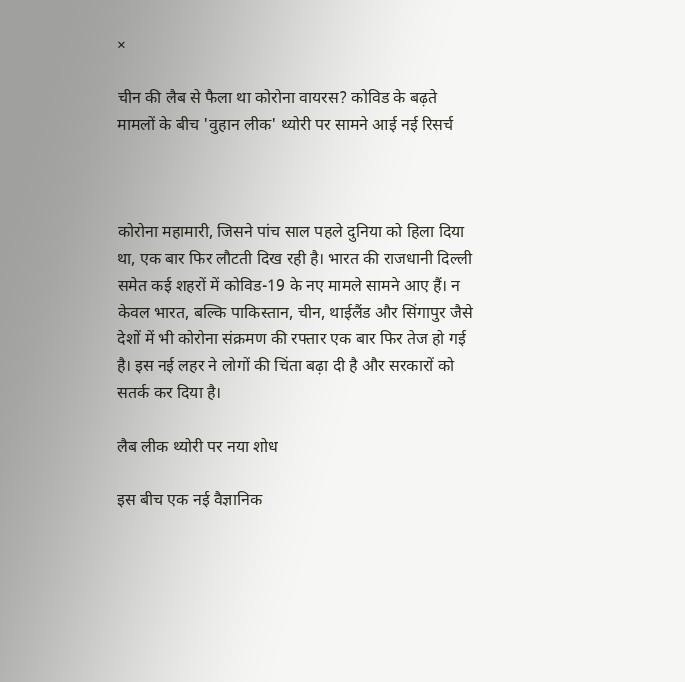×

चीन की लैब से फैला था कोरोना वायरस? कोविड के बढ़ते मामलों के बीच 'वुहान लीक' थ्योरी पर सामने आई नई रिसर्च



कोरोना महामारी, जिसने पांच साल पहले दुनिया को हिला दिया था, एक बार फिर लौटती दिख रही है। भारत की राजधानी दिल्ली समेत कई शहरों में कोविड-19 के नए मामले सामने आए हैं। न केवल भारत, बल्कि पाकिस्तान, चीन, थाईलैंड और सिंगापुर जैसे देशों में भी कोरोना संक्रमण की रफ्तार एक बार फिर तेज हो गई है। इस नई लहर ने लोगों की चिंता बढ़ा दी है और सरकारों को सतर्क कर दिया है।

लैब लीक थ्योरी पर नया शोध

इस बीच एक नई वैज्ञानिक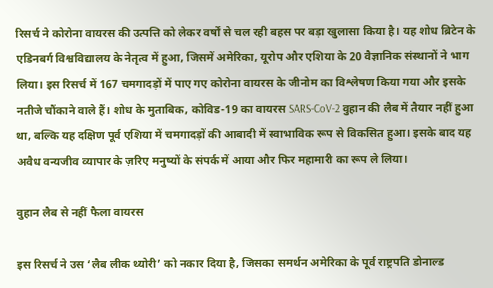रिसर्च ने कोरोना वायरस की उत्पत्ति को लेकर वर्षों से चल रही बहस पर बड़ा खुलासा किया है। यह शोध ब्रिटेन के एडिनबर्ग विश्वविद्यालय के नेतृत्व में हुआ, जिसमें अमेरिका, यूरोप और एशिया के 20 वैज्ञानिक संस्थानों ने भाग लिया। इस रिसर्च में 167 चमगादड़ों में पाए गए कोरोना वायरस के जीनोम का विश्लेषण किया गया और इसके नतीजे चौंकाने वाले हैं। शोध के मुताबिक, कोविड-19 का वायरस SARS-CoV-2 वुहान की लैब में तैयार नहीं हुआ था, बल्कि यह दक्षिण पूर्व एशिया में चमगादड़ों की आबादी में स्वाभाविक रूप से विकसित हुआ। इसके बाद यह अवैध वन्यजीव व्यापार के ज़रिए मनुष्यों के संपर्क में आया और फिर महामारी का रूप ले लिया।

वुहान लैब से नहीं फैला वायरस

इस रिसर्च ने उस ‘लैब लीक थ्योरी’ को नकार दिया है, जिसका समर्थन अमेरिका के पूर्व राष्ट्रपति डोनाल्ड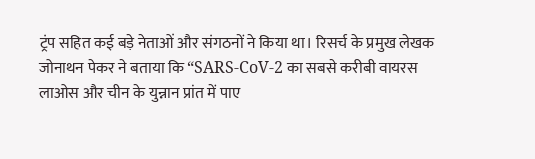ट्रंप सहित कई बड़े नेताओं और संगठनों ने किया था। रिसर्च के प्रमुख लेखक जोनाथन पेकर ने बताया कि “SARS-CoV-2 का सबसे करीबी वायरस लाओस और चीन के युन्नान प्रांत में पाए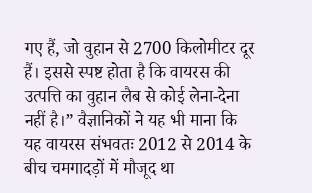गए हैं, जो वुहान से 2700 किलोमीटर दूर हैं। इससे स्पष्ट होता है कि वायरस की उत्पत्ति का वुहान लैब से कोई लेना-देना नहीं है।” वैज्ञानिकों ने यह भी माना कि यह वायरस संभवतः 2012 से 2014 के बीच चमगादड़ों में मौजूद था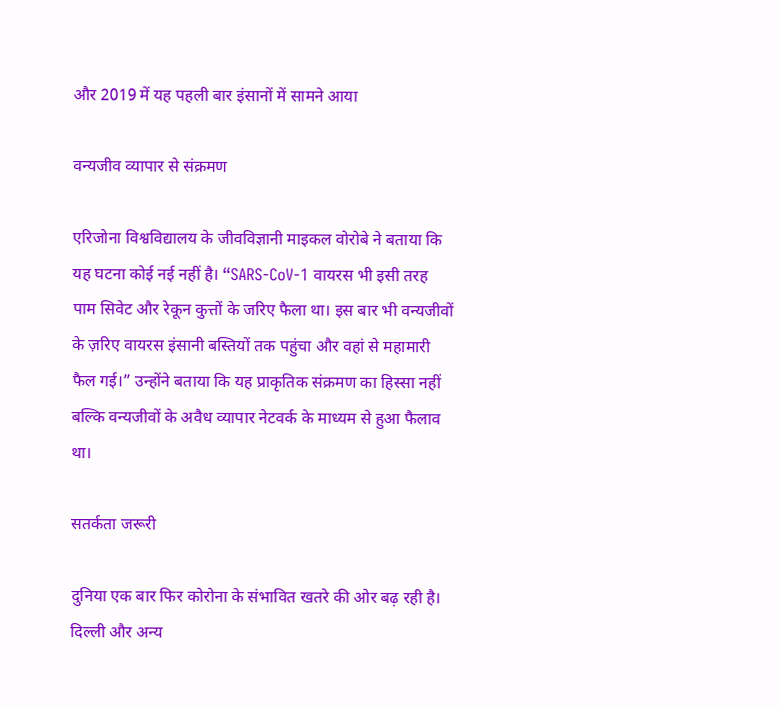और 2019 में यह पहली बार इंसानों में सामने आया

वन्यजीव व्यापार से संक्रमण

एरिजोना विश्वविद्यालय के जीवविज्ञानी माइकल वोरोबे ने बताया कि यह घटना कोई नई नहीं है। “SARS-CoV-1 वायरस भी इसी तरह पाम सिवेट और रेकून कुत्तों के जरिए फैला था। इस बार भी वन्यजीवों के ज़रिए वायरस इंसानी बस्तियों तक पहुंचा और वहां से महामारी फैल गई।” उन्होंने बताया कि यह प्राकृतिक संक्रमण का हिस्सा नहीं बल्कि वन्यजीवों के अवैध व्यापार नेटवर्क के माध्यम से हुआ फैलाव था।

सतर्कता जरूरी

दुनिया एक बार फिर कोरोना के संभावित खतरे की ओर बढ़ रही है। दिल्ली और अन्य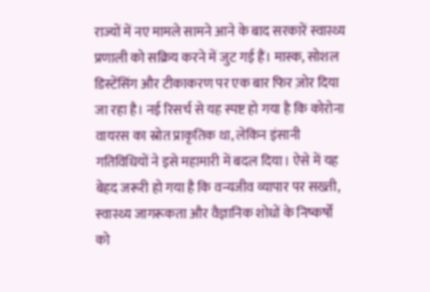राज्यों में नए मामले सामने आने के बाद सरकारें स्वास्थ्य प्रणाली को सक्रिय करने में जुट गई हैं। मास्क, सोशल डिस्टेंसिंग और टीकाकरण पर एक बार फिर ज़ोर दिया जा रहा है। नई रिसर्च से यह स्पष्ट हो गया है कि कोरोना वायरस का स्रोत प्राकृतिक था, लेकिन इंसानी गतिविधियों ने इसे महामारी में बदल दिया। ऐसे में यह बेहद जरूरी हो गया है कि वन्यजीव व्यापार पर सख्ती, स्वास्थ्य जागरूकता और वैज्ञानिक शोधों के निष्कर्षों को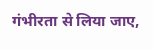गंभीरता से लिया जाए,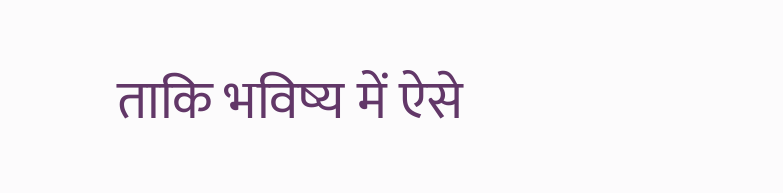ताकि भविष्य में ऐसे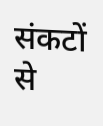संकटों से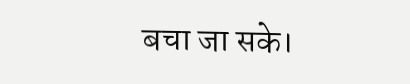बचा जा सके।